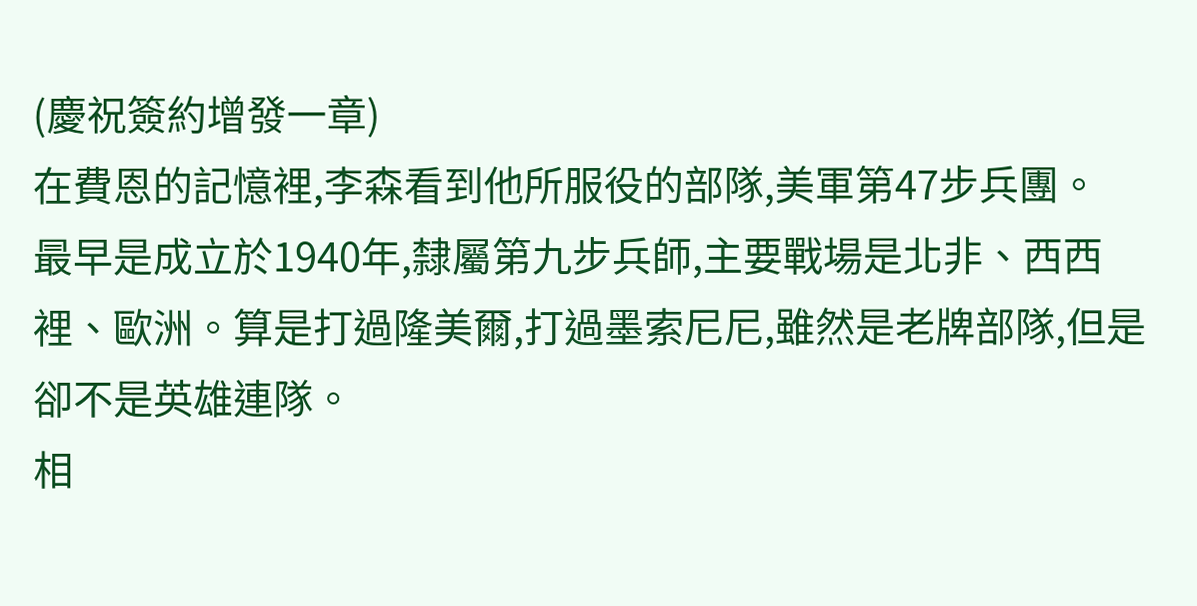(慶祝簽約增發一章)
在費恩的記憶裡,李森看到他所服役的部隊,美軍第47步兵團。
最早是成立於1940年,隸屬第九步兵師,主要戰場是北非、西西裡、歐洲。算是打過隆美爾,打過墨索尼尼,雖然是老牌部隊,但是卻不是英雄連隊。
相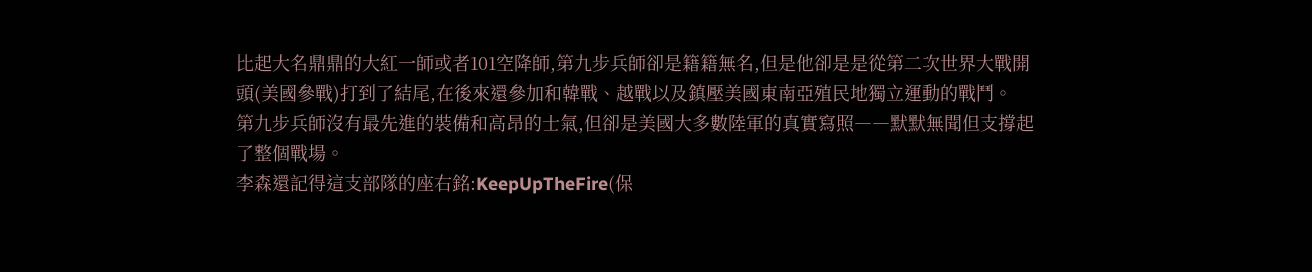比起大名鼎鼎的大紅一師或者101空降師,第九步兵師卻是籍籍無名,但是他卻是是從第二次世界大戰開頭(美國參戰)打到了結尾,在後來還參加和韓戰、越戰以及鎮壓美國東南亞殖民地獨立運動的戰鬥。
第九步兵師沒有最先進的裝備和高昂的士氣,但卻是美國大多數陸軍的真實寫照――默默無聞但支撐起了整個戰場。
李森還記得這支部隊的座右銘:KeepUpTheFire(保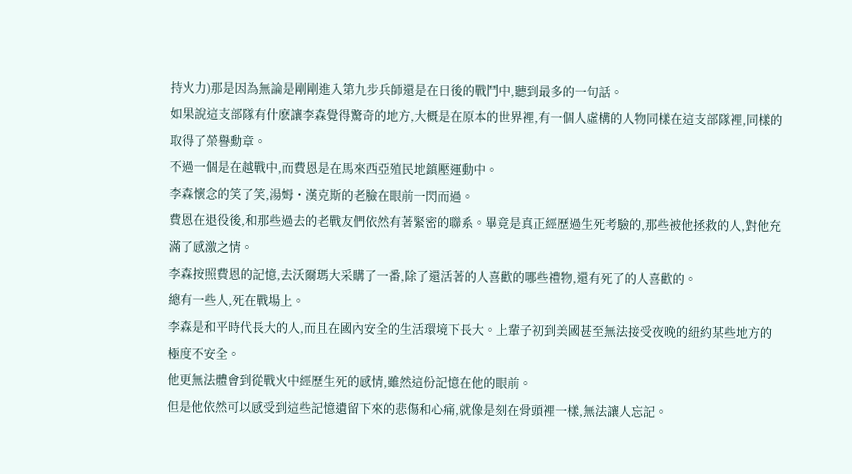持火力)那是因為無論是剛剛進入第九步兵師還是在日後的戰鬥中,聽到最多的一句話。
如果說這支部隊有什麽讓李森覺得驚奇的地方,大概是在原本的世界裡,有一個人虛構的人物同樣在這支部隊裡,同樣的取得了榮譽勳章。
不過一個是在越戰中,而費恩是在馬來西亞殖民地鎮壓運動中。
李森懷念的笑了笑,湯姆・漢克斯的老臉在眼前一閃而過。
費恩在退役後,和那些過去的老戰友們依然有著緊密的聯系。畢竟是真正經歷過生死考驗的,那些被他拯救的人,對他充滿了感激之情。
李森按照費恩的記憶,去沃爾瑪大采購了一番,除了還活著的人喜歡的哪些禮物,還有死了的人喜歡的。
總有一些人,死在戰場上。
李森是和平時代長大的人,而且在國內安全的生活環境下長大。上輩子初到美國甚至無法接受夜晚的紐約某些地方的極度不安全。
他更無法體會到從戰火中經歷生死的感情,雖然這份記憶在他的眼前。
但是他依然可以感受到這些記憶遺留下來的悲傷和心痛,就像是刻在骨頭裡一樣,無法讓人忘記。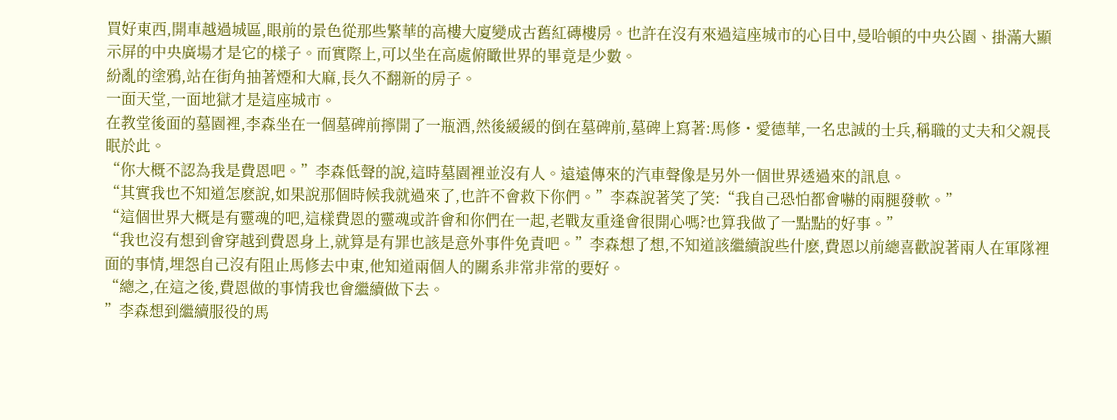買好東西,開車越過城區,眼前的景色從那些繁華的高樓大廈變成古舊紅磚樓房。也許在沒有來過這座城市的心目中,曼哈頓的中央公園、掛滿大顯示屏的中央廣場才是它的樣子。而實際上,可以坐在高處俯瞰世界的畢竟是少數。
紛亂的塗鴉,站在街角抽著煙和大麻,長久不翻新的房子。
一面天堂,一面地獄才是這座城市。
在教堂後面的墓園裡,李森坐在一個墓碑前擰開了一瓶酒,然後緩緩的倒在墓碑前,墓碑上寫著:馬修・愛德華,一名忠誠的士兵,稱職的丈夫和父親長眠於此。
“你大概不認為我是費恩吧。”李森低聲的說,這時墓園裡並沒有人。遠遠傳來的汽車聲像是另外一個世界透過來的訊息。
“其實我也不知道怎麽說,如果說那個時候我就過來了,也許不會救下你們。”李森說著笑了笑:“我自己恐怕都會嚇的兩腿發軟。”
“這個世界大概是有靈魂的吧,這樣費恩的靈魂或許會和你們在一起,老戰友重逢會很開心嗎?也算我做了一點點的好事。”
“我也沒有想到會穿越到費恩身上,就算是有罪也該是意外事件免責吧。”李森想了想,不知道該繼續說些什麽,費恩以前總喜歡說著兩人在軍隊裡面的事情,埋怨自己沒有阻止馬修去中東,他知道兩個人的關系非常非常的要好。
“總之,在這之後,費恩做的事情我也會繼續做下去。
”李森想到繼續服役的馬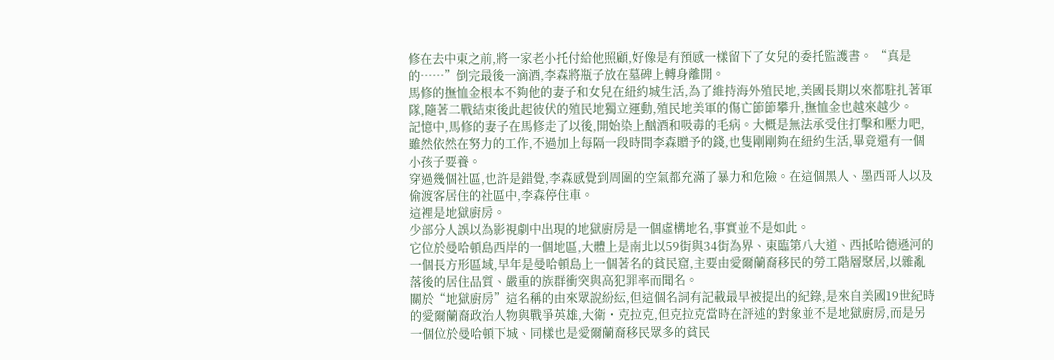修在去中東之前,將一家老小托付給他照顧,好像是有預感一樣留下了女兒的委托監護書。 “真是的……”倒完最後一滴酒,李森將瓶子放在墓碑上轉身離開。
馬修的撫恤金根本不夠他的妻子和女兒在紐約城生活,為了維持海外殖民地,美國長期以來都駐扎著軍隊,隨著二戰結束後此起彼伏的殖民地獨立運動,殖民地美軍的傷亡節節攀升,撫恤金也越來越少。
記憶中,馬修的妻子在馬修走了以後,開始染上酗酒和吸毒的毛病。大概是無法承受住打擊和壓力吧,雖然依然在努力的工作,不過加上每隔一段時間李森贈予的錢,也隻剛剛夠在紐約生活,畢竟還有一個小孩子要養。
穿過幾個社區,也許是錯覺,李森感覺到周圍的空氣都充滿了暴力和危險。在這個黑人、墨西哥人以及偷渡客居住的社區中,李森停住車。
這裡是地獄廚房。
少部分人誤以為影視劇中出現的地獄廚房是一個虛構地名,事實並不是如此。
它位於曼哈頓島西岸的一個地區,大體上是南北以59街與34街為界、東臨第八大道、西抵哈德遜河的一個長方形區域,早年是曼哈頓島上一個著名的貧民窟,主要由愛爾蘭裔移民的勞工階層聚居,以雜亂落後的居住品質、嚴重的族群衝突與高犯罪率而聞名。
關於“地獄廚房”這名稱的由來眾說紛紜,但這個名詞有記載最早被提出的紀錄,是來自美國19世紀時的愛爾蘭裔政治人物與戰爭英雄,大衛・克拉克,但克拉克當時在評述的對象並不是地獄廚房,而是另一個位於曼哈頓下城、同樣也是愛爾蘭裔移民眾多的貧民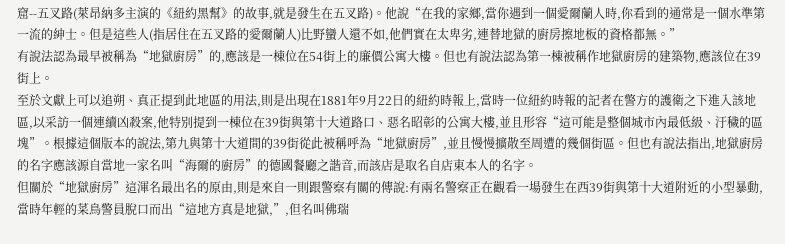窟--五叉路(萊昂納多主演的《紐約黑幫》的故事,就是發生在五叉路)。他說“在我的家鄉,當你遇到一個愛爾蘭人時,你看到的通常是一個水準第一流的紳士。但是這些人(指居住在五叉路的愛爾蘭人)比野蠻人還不如,他們實在太卑劣,連替地獄的廚房擦地板的資格都無。”
有說法認為最早被稱為“地獄廚房”的,應該是一棟位在54街上的廉價公寓大樓。但也有說法認為第一棟被稱作地獄廚房的建築物,應該位在39街上。
至於文獻上可以追朔、真正提到此地區的用法,則是出現在1881年9月22日的紐約時報上,當時一位紐約時報的記者在警方的護衛之下進入該地區,以采訪一個連續凶殺案,他特別提到一棟位在39街與第十大道路口、惡名昭彰的公寓大樓,並且形容“這可能是整個城市內最低級、汙穢的區塊”。根據這個版本的說法,第九與第十大道間的39街從此被稱呼為“地獄廚房”,並且慢慢擴散至周遭的幾個街區。但也有說法指出,地獄廚房的名字應該源自當地一家名叫“海爾的廚房”的德國餐廳之諧音,而該店是取名自店東本人的名字。
但關於“地獄廚房”這渾名最出名的原由,則是來自一則跟警察有關的傳說:有兩名警察正在觀看一場發生在西39街與第十大道附近的小型暴動,當時年輕的菜鳥警員脫口而出“這地方真是地獄,”,但名叫佛瑞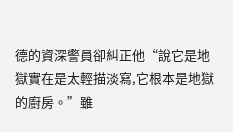德的資深警員卻糾正他“說它是地獄實在是太輕描淡寫,它根本是地獄的廚房。”雖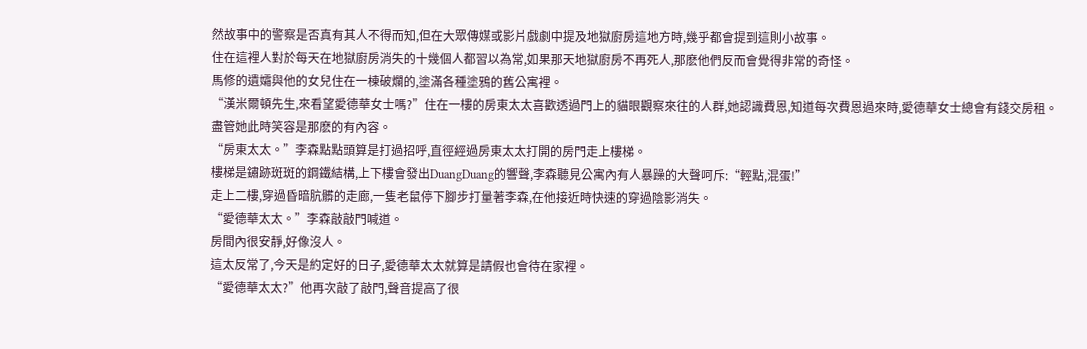然故事中的警察是否真有其人不得而知,但在大眾傳媒或影片戲劇中提及地獄廚房這地方時,幾乎都會提到這則小故事。
住在這裡人對於每天在地獄廚房消失的十幾個人都習以為常,如果那天地獄廚房不再死人,那麽他們反而會覺得非常的奇怪。
馬修的遺孀與他的女兒住在一棟破爛的,塗滿各種塗鴉的舊公寓裡。
“漢米爾頓先生,來看望愛德華女士嗎?”住在一樓的房東太太喜歡透過門上的貓眼觀察來往的人群,她認識費恩,知道每次費恩過來時,愛德華女士總會有錢交房租。
盡管她此時笑容是那麽的有內容。
“房東太太。”李森點點頭算是打過招呼,直徑經過房東太太打開的房門走上樓梯。
樓梯是鏽跡斑斑的鋼鐵結構,上下樓會發出DuangDuang的響聲,李森聽見公寓內有人暴躁的大聲呵斥:“輕點,混蛋!”
走上二樓,穿過昏暗肮髒的走廊,一隻老鼠停下腳步打量著李森,在他接近時快速的穿過陰影消失。
“愛德華太太。”李森敲敲門喊道。
房間內很安靜,好像沒人。
這太反常了,今天是約定好的日子,愛德華太太就算是請假也會待在家裡。
“愛德華太太?”他再次敲了敲門,聲音提高了很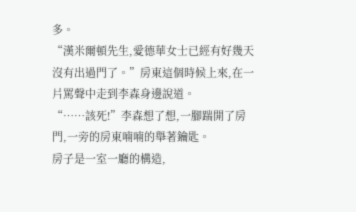多。
“漢米爾頓先生,愛德華女士已經有好幾天沒有出過門了。”房東這個時候上來,在一片罵聲中走到李森身邊說道。
“……該死!”李森想了想,一腳踹開了房門,一旁的房東喃喃的舉著鑰匙。
房子是一室一廳的構造,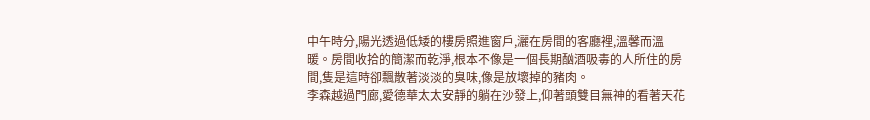中午時分,陽光透過低矮的樓房照進窗戶,灑在房間的客廳裡,溫馨而溫暖。房間收拾的簡潔而乾淨,根本不像是一個長期酗酒吸毒的人所住的房間,隻是這時卻飄散著淡淡的臭味,像是放壞掉的豬肉。
李森越過門廊,愛德華太太安靜的躺在沙發上,仰著頭雙目無神的看著天花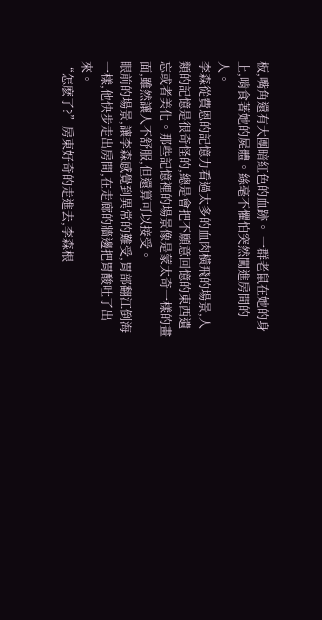板,嘴角還有大團暗紅色的血跡。 一群老鼠在她的身上,啃食著她的屍體。絲毫不懼怕突然闖進房間的人。
李森從費恩的記憶力看過太多的血肉橫飛的場景,人類的記憶是很奇怪的,總是會把不願意回憶的東西遺忘或者美化。那些記憶裡的場景像是蒙太奇一樣的畫面,雖然讓人不舒服,但還算可以接受。
眼前的場景,讓李森感覺到異常的難受,胃部翻江倒海一樣,他快步走出房間,在走廊的牆邊把胃酸吐了出來。
“怎麽了?”房東好奇的走進去,李森根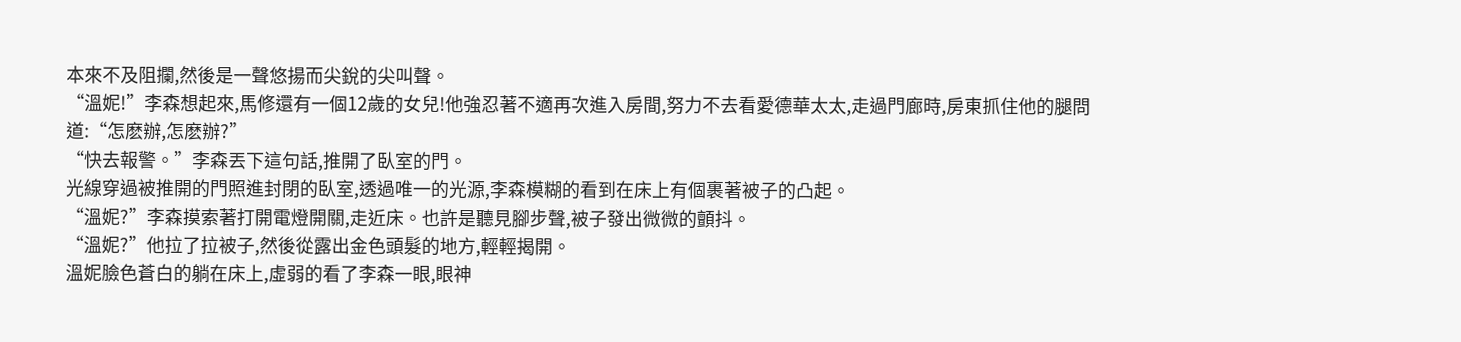本來不及阻攔,然後是一聲悠揚而尖銳的尖叫聲。
“溫妮!”李森想起來,馬修還有一個12歲的女兒!他強忍著不適再次進入房間,努力不去看愛德華太太,走過門廊時,房東抓住他的腿問道:“怎麽辦,怎麽辦?”
“快去報警。”李森丟下這句話,推開了臥室的門。
光線穿過被推開的門照進封閉的臥室,透過唯一的光源,李森模糊的看到在床上有個裹著被子的凸起。
“溫妮?”李森摸索著打開電燈開關,走近床。也許是聽見腳步聲,被子發出微微的顫抖。
“溫妮?”他拉了拉被子,然後從露出金色頭髮的地方,輕輕揭開。
溫妮臉色蒼白的躺在床上,虛弱的看了李森一眼,眼神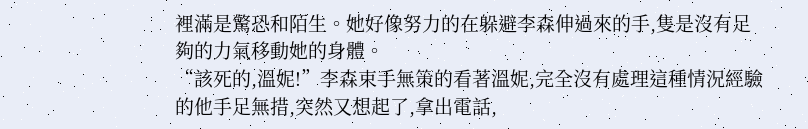裡滿是驚恐和陌生。她好像努力的在躲避李森伸過來的手,隻是沒有足夠的力氣移動她的身體。
“該死的,溫妮!”李森束手無策的看著溫妮,完全沒有處理這種情況經驗的他手足無措,突然又想起了,拿出電話,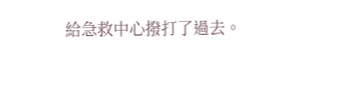給急救中心撥打了過去。